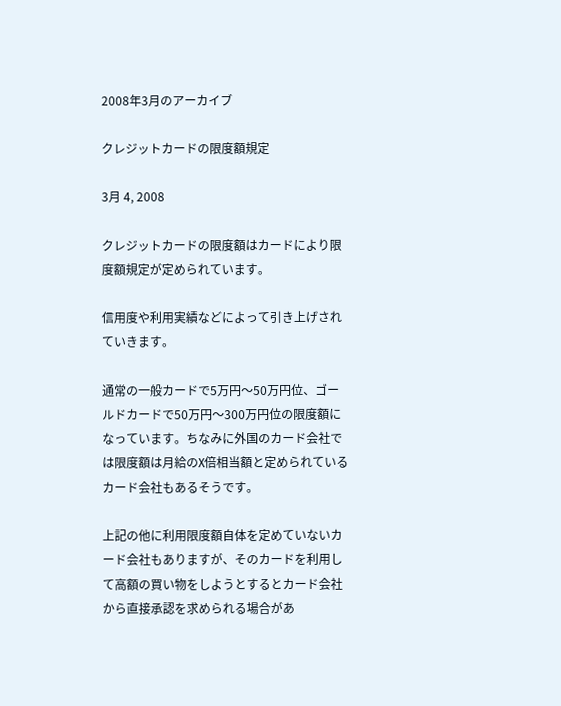2008年3月のアーカイブ

クレジットカードの限度額規定

3月 4, 2008

クレジットカードの限度額はカードにより限度額規定が定められています。

信用度や利用実績などによって引き上げされていきます。

通常の一般カードで5万円〜50万円位、ゴールドカードで50万円〜300万円位の限度額になっています。ちなみに外国のカード会社では限度額は月給のX倍相当額と定められているカード会社もあるそうです。

上記の他に利用限度額自体を定めていないカード会社もありますが、そのカードを利用して高額の買い物をしようとするとカード会社から直接承認を求められる場合があ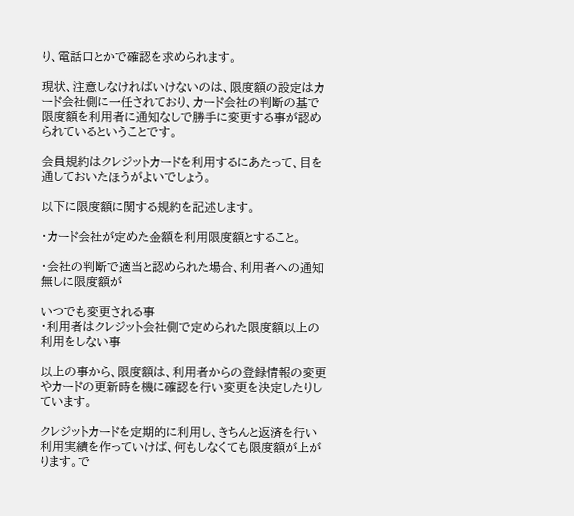り、電話口とかで確認を求められます。

現状、注意しなければいけないのは、限度額の設定はカード会社側に一任されており、カード会社の判断の基で限度額を利用者に通知なしで勝手に変更する事が認められているということです。

会員規約はクレジットカードを利用するにあたって、目を通しておいたほうがよいでしょう。

以下に限度額に関する規約を記述します。

・カード会社が定めた金額を利用限度額とすること。

・会社の判断で適当と認められた場合、利用者への通知無しに限度額が

いつでも変更される事
・利用者はクレジット会社側で定められた限度額以上の利用をしない事

以上の事から、限度額は、利用者からの登録情報の変更やカードの更新時を機に確認を行い変更を決定したりしています。

クレジットカードを定期的に利用し、きちんと返済を行い利用実績を作っていけば、何もしなくても限度額が上がります。で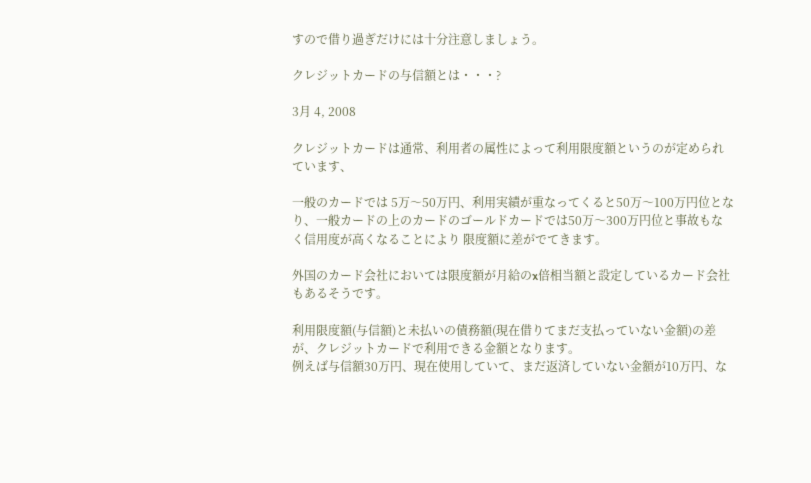すので借り過ぎだけには十分注意しましょう。

クレジットカードの与信額とは・・・?

3月 4, 2008

クレジットカードは通常、利用者の属性によって利用限度額というのが定められています、

一般のカードでは 5万〜50万円、利用実績が重なってくると50万〜100万円位となり、一般カードの上のカードのゴールドカードでは50万〜300万円位と事故もなく信用度が高くなることにより 限度額に差がでてきます。

外国のカード会社においては限度額が月給のx倍相当額と設定しているカード会社もあるそうです。

利用限度額(与信額)と未払いの債務額(現在借りてまだ支払っていない金額)の差が、クレジットカードで利用できる金額となります。
例えば与信額30万円、現在使用していて、まだ返済していない金額が10万円、な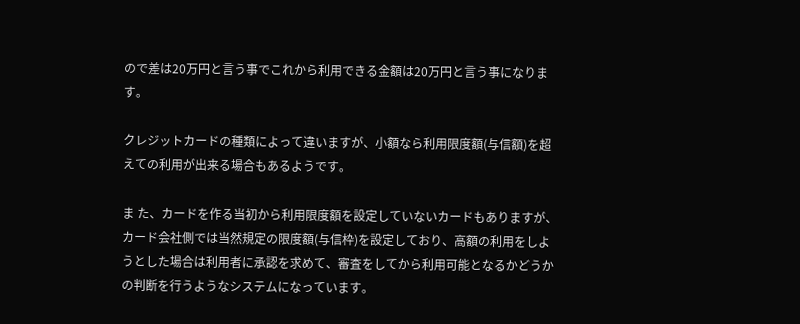ので差は20万円と言う事でこれから利用できる金額は20万円と言う事になります。

クレジットカードの種類によって違いますが、小額なら利用限度額(与信額)を超えての利用が出来る場合もあるようです。

ま た、カードを作る当初から利用限度額を設定していないカードもありますが、カード会社側では当然規定の限度額(与信枠)を設定しており、高額の利用をしよ うとした場合は利用者に承認を求めて、審査をしてから利用可能となるかどうかの判断を行うようなシステムになっています。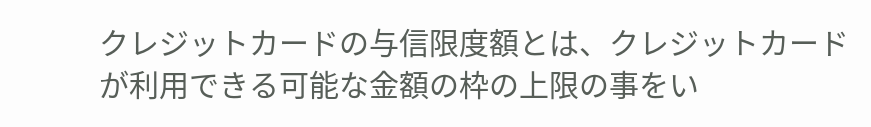クレジットカードの与信限度額とは、クレジットカードが利用できる可能な金額の枠の上限の事をい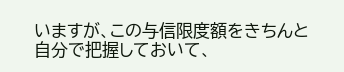いますが、この与信限度額をきちんと自分で把握しておいて、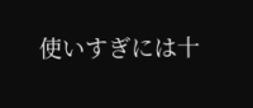使いすぎには十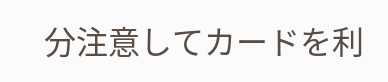分注意してカードを利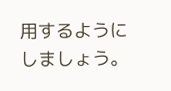用するようにしましょう。